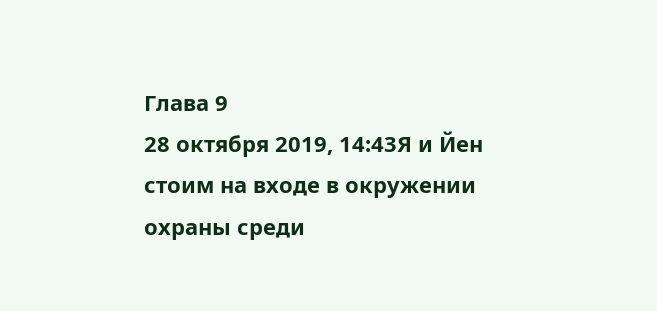Глава 9
28 октября 2019, 14:43Я и Йен стоим на входе в окружении охраны среди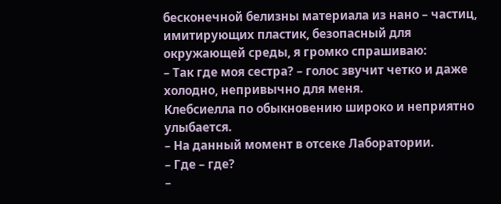бесконечной белизны материала из нано – частиц, имитирующих пластик, безопасный для окружающей среды, я громко спрашиваю:
– Так где моя сестра? – голос звучит четко и даже холодно, непривычно для меня.
Клебсиелла по обыкновению широко и неприятно улыбается.
– На данный момент в отсеке Лаборатории.
– Где – где?
–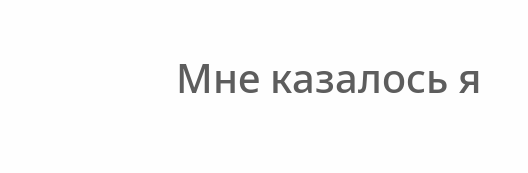Мне казалось я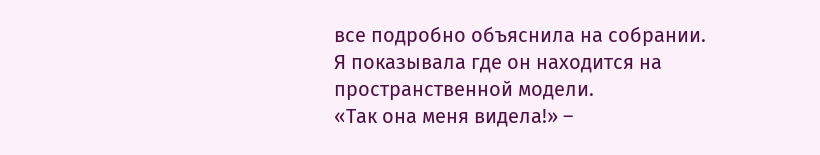все подробно объяснила на собрании. Я показывала где он находится на пространственной модели.
«Так она меня видела!» –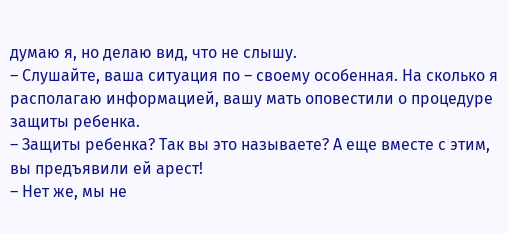думаю я, но делаю вид, что не слышу.
– Слушайте, ваша ситуация по – своему особенная. На сколько я располагаю информацией, вашу мать оповестили о процедуре защиты ребенка.
– Защиты ребенка? Так вы это называете? А еще вместе с этим, вы предъявили ей арест!
– Нет же, мы не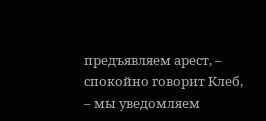предъявляем арест, – спокойно говорит Клеб, – мы уведомляем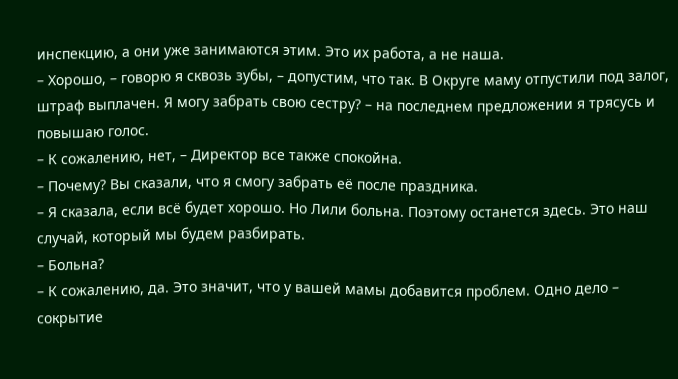инспекцию, а они уже занимаются этим. Это их работа, а не наша.
– Хорошо, – говорю я сквозь зубы, – допустим, что так. В Округе маму отпустили под залог, штраф выплачен. Я могу забрать свою сестру? – на последнем предложении я трясусь и повышаю голос.
– К сожалению, нет, – Директор все также спокойна.
– Почему? Вы сказали, что я смогу забрать её после праздника.
– Я сказала, если всё будет хорошо. Но Лили больна. Поэтому останется здесь. Это наш случай, который мы будем разбирать.
– Больна?
– К сожалению, да. Это значит, что у вашей мамы добавится проблем. Одно дело – сокрытие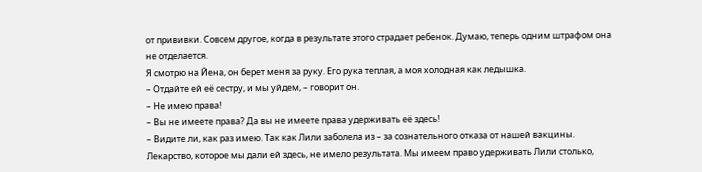от прививки. Совсем другое, когда в результате этого страдает ребенок. Думаю, теперь одним штрафом она не отделается.
Я смотрю на Йена, он берет меня за руку. Его рука теплая, а моя холодная как ледышка.
– Отдайте ей её сестру, и мы уйдем, – говорит он.
– Не имею права!
– Вы не имеете права? Да вы не имеете права удерживать её здесь!
– Видите ли, как раз имею. Так как Лили заболела из – за сознательного отказа от нашей вакцины. Лекарство, которое мы дали ей здесь, не имело результата. Мы имеем право удерживать Лили столько,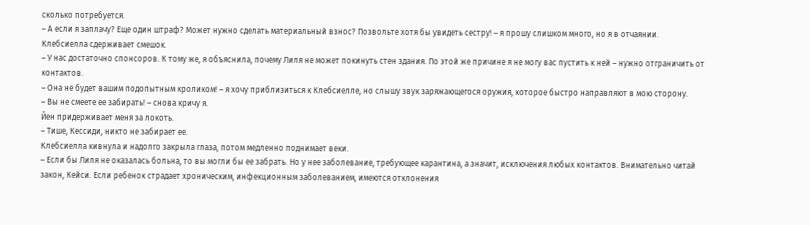сколько потребуется.
– А если я заплачу? Еще один штраф? Может нужно сделать материальный взнос? Позвольте хотя бы увидеть сестру! – я прошу слишком много, но я в отчаянии.
Клебсиелла сдерживает смешок.
– У нас достаточно спонсоров. К тому же, я объяснила, почему Лиля не может покинуть стен здания. По этой же причине я не могу вас пустить к ней – нужно отграничить от контактов.
– Она не будет вашим подопытным кроликом! – я хочу приблизиться к Клебсиелле, но слышу звук заряжающегося оружия, которое быстро направляют в мою сторону.
– Вы не смеете ее забирать! – снова кричу я.
Йен придерживает меня за локоть.
– Тише, Кессиди, никто не забирает ее.
Клебсиелла кивнула и надолго закрыла глаза, потом медленно поднимает веки.
– Если бы Лиля не оказалась больна, то вы могли бы ее забрать. Но у нее заболевание, требующее карантина, а значит, исключения любых контактов. Внимательно читай закон, Кейси. Если ребенок страдает хроническим, инфекционным заболеванием, имеются отклонения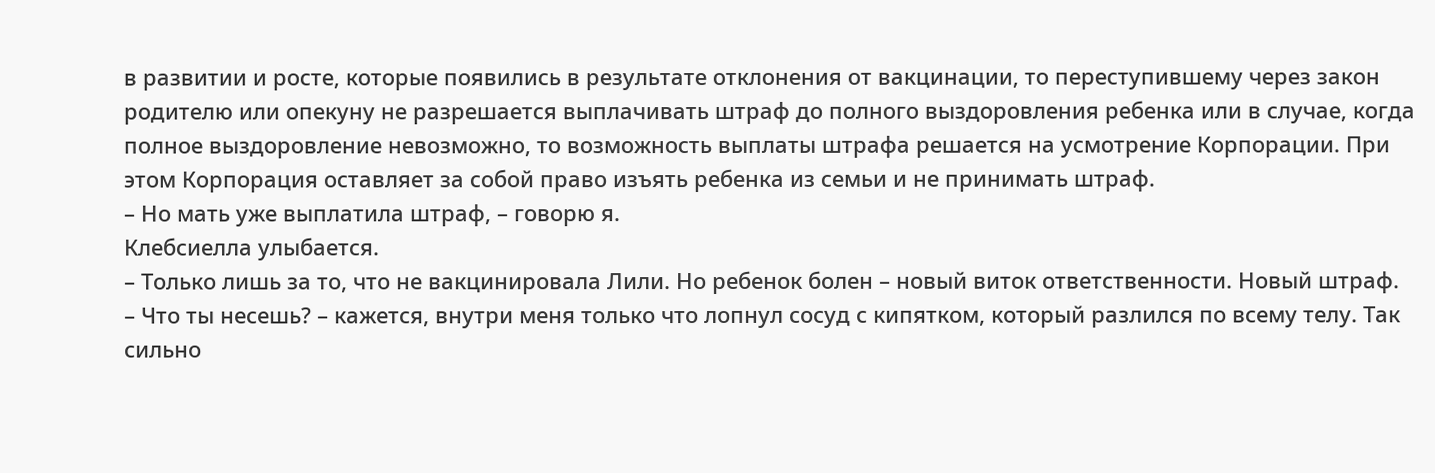в развитии и росте, которые появились в результате отклонения от вакцинации, то переступившему через закон родителю или опекуну не разрешается выплачивать штраф до полного выздоровления ребенка или в случае, когда полное выздоровление невозможно, то возможность выплаты штрафа решается на усмотрение Корпорации. При этом Корпорация оставляет за собой право изъять ребенка из семьи и не принимать штраф.
– Но мать уже выплатила штраф, – говорю я.
Клебсиелла улыбается.
– Только лишь за то, что не вакцинировала Лили. Но ребенок болен – новый виток ответственности. Новый штраф.
– Что ты несешь? – кажется, внутри меня только что лопнул сосуд с кипятком, который разлился по всему телу. Так сильно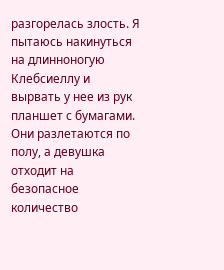разгорелась злость. Я пытаюсь накинуться на длинноногую Клебсиеллу и вырвать у нее из рук планшет с бумагами. Они разлетаются по полу, а девушка отходит на безопасное количество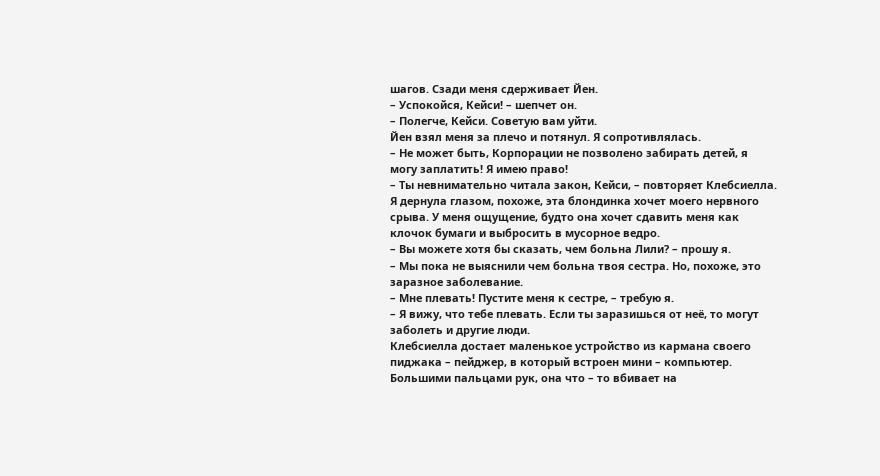шагов. Сзади меня сдерживает Йен.
– Успокойся, Кейси! – шепчет он.
– Полегче, Кейси. Советую вам уйти.
Йен взял меня за плечо и потянул. Я сопротивлялась.
– Не может быть, Корпорации не позволено забирать детей, я могу заплатить! Я имею право!
– Ты невнимательно читала закон, Кейси, – повторяет Клебсиелла.
Я дернула глазом, похоже, эта блондинка хочет моего нервного срыва. У меня ощущение, будто она хочет сдавить меня как клочок бумаги и выбросить в мусорное ведро.
– Вы можете хотя бы сказать, чем больна Лили? – прошу я.
– Мы пока не выяснили чем больна твоя сестра. Но, похоже, это заразное заболевание.
– Мне плевать! Пустите меня к сестре, – требую я.
– Я вижу, что тебе плевать. Если ты заразишься от неё, то могут заболеть и другие люди.
Клебсиелла достает маленькое устройство из кармана своего пиджака – пейджер, в который встроен мини – компьютер. Большими пальцами рук, она что – то вбивает на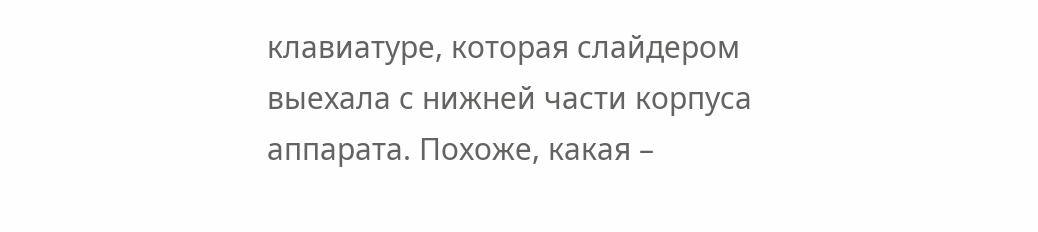клавиатуре, которая слайдером выехала с нижней части корпуса аппарата. Похоже, какая –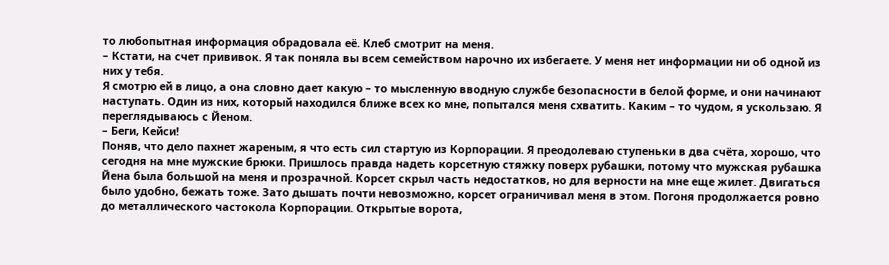то любопытная информация обрадовала её. Клеб смотрит на меня.
– Кстати, на счет прививок. Я так поняла вы всем семейством нарочно их избегаете. У меня нет информации ни об одной из них у тебя.
Я смотрю ей в лицо, а она словно дает какую – то мысленную вводную службе безопасности в белой форме, и они начинают наступать. Один из них, который находился ближе всех ко мне, попытался меня схватить. Каким – то чудом, я ускользаю. Я переглядываюсь с Йеном.
– Беги, Кейси!
Поняв, что дело пахнет жареным, я что есть сил стартую из Корпорации. Я преодолеваю ступеньки в два счёта, хорошо, что сегодня на мне мужские брюки. Пришлось правда надеть корсетную стяжку поверх рубашки, потому что мужская рубашка Йена была большой на меня и прозрачной. Корсет скрыл часть недостатков, но для верности на мне еще жилет. Двигаться было удобно, бежать тоже. Зато дышать почти невозможно, корсет ограничивал меня в этом. Погоня продолжается ровно до металлического частокола Корпорации. Открытые ворота,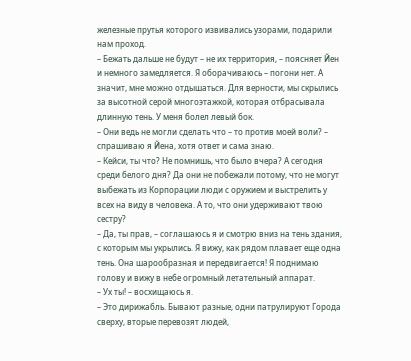железные прутья которого извивались узорами, подарили нам проход.
– Бежать дальше не будут – не их территория, – поясняет Йен и немного замедляется. Я оборачиваюсь – погони нет. А значит, мне можно отдышаться. Для верности, мы скрылись за высотной серой многоэтажкой, которая отбрасывала длинную тень. У меня болел левый бок.
– Они ведь не могли сделать что – то против моей воли? – спрашиваю я Йена, хотя ответ и сама знаю.
– Кейси, ты что? Не помнишь, что было вчера? А сегодня среди белого дня? Да они не побежали потому, что не могут выбежать из Корпорации люди с оружием и выстрелить у всех на виду в человека. А то, что они удерживают твою сестру?
– Да, ты прав, – соглашаюсь я и смотрю вниз на тень здания, с которым мы укрылись. Я вижу, как рядом плавает еще одна тень. Она шарообразная и передвигается! Я поднимаю голову и вижу в небе огромный летательный аппарат.
– Ух ты! – восхищаюсь я.
– Это дирижабль. Бывают разные, одни патрулируют Города сверху, вторые перевозят людей,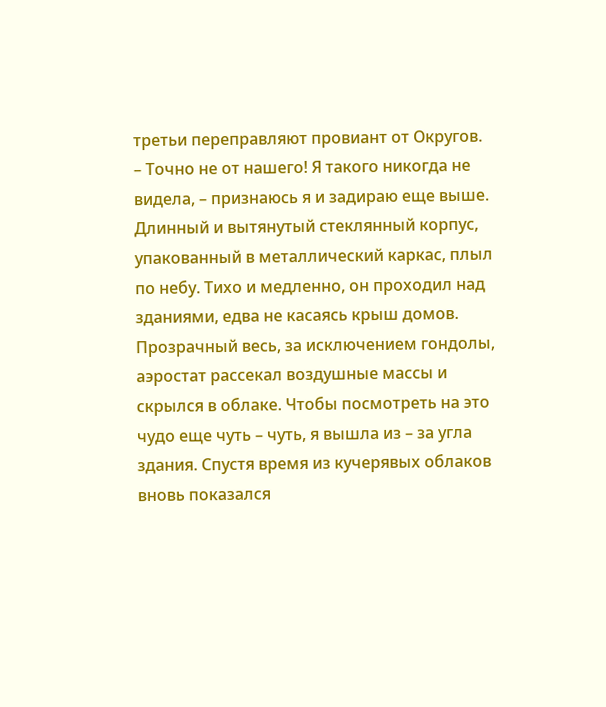третьи переправляют провиант от Округов.
– Точно не от нашего! Я такого никогда не видела, – признаюсь я и задираю еще выше.
Длинный и вытянутый стеклянный корпус, упакованный в металлический каркас, плыл по небу. Тихо и медленно, он проходил над зданиями, едва не касаясь крыш домов. Прозрачный весь, за исключением гондолы, аэростат рассекал воздушные массы и скрылся в облаке. Чтобы посмотреть на это чудо еще чуть – чуть, я вышла из – за угла здания. Спустя время из кучерявых облаков вновь показался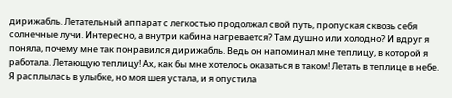дирижабль. Летательный аппарат с легкостью продолжал свой путь, пропуская сквозь себя солнечные лучи. Интересно, а внутри кабина нагревается? Там душно или холодно? И вдруг я поняла, почему мне так понравился дирижабль. Ведь он напоминал мне теплицу, в которой я работала. Летающую теплицу! Ах, как бы мне хотелось оказаться в таком! Летать в теплице в небе. Я расплылась в улыбке, но моя шея устала, и я опустила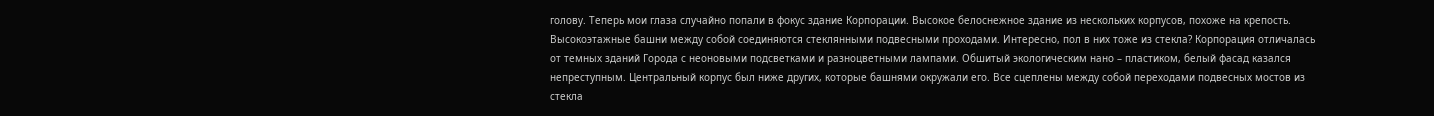голову. Теперь мои глаза случайно попали в фокус здание Корпорации. Высокое белоснежное здание из нескольких корпусов, похоже на крепость. Высокоэтажные башни между собой соединяются стеклянными подвесными проходами. Интересно, пол в них тоже из стекла? Корпорация отличалась от темных зданий Города с неоновыми подсветками и разноцветными лампами. Обшитый экологическим нано – пластиком, белый фасад казался непреступным. Центральный корпус был ниже других, которые башнями окружали его. Все сцеплены между собой переходами подвесных мостов из стекла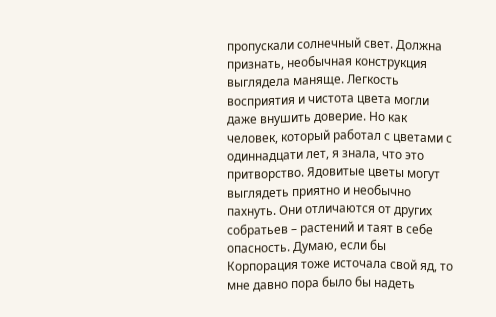пропускали солнечный свет. Должна признать, необычная конструкция выглядела маняще. Легкость восприятия и чистота цвета могли даже внушить доверие. Но как человек, который работал с цветами с одиннадцати лет, я знала, что это притворство. Ядовитые цветы могут выглядеть приятно и необычно пахнуть. Они отличаются от других собратьев – растений и таят в себе опасность. Думаю, если бы Корпорация тоже источала свой яд, то мне давно пора было бы надеть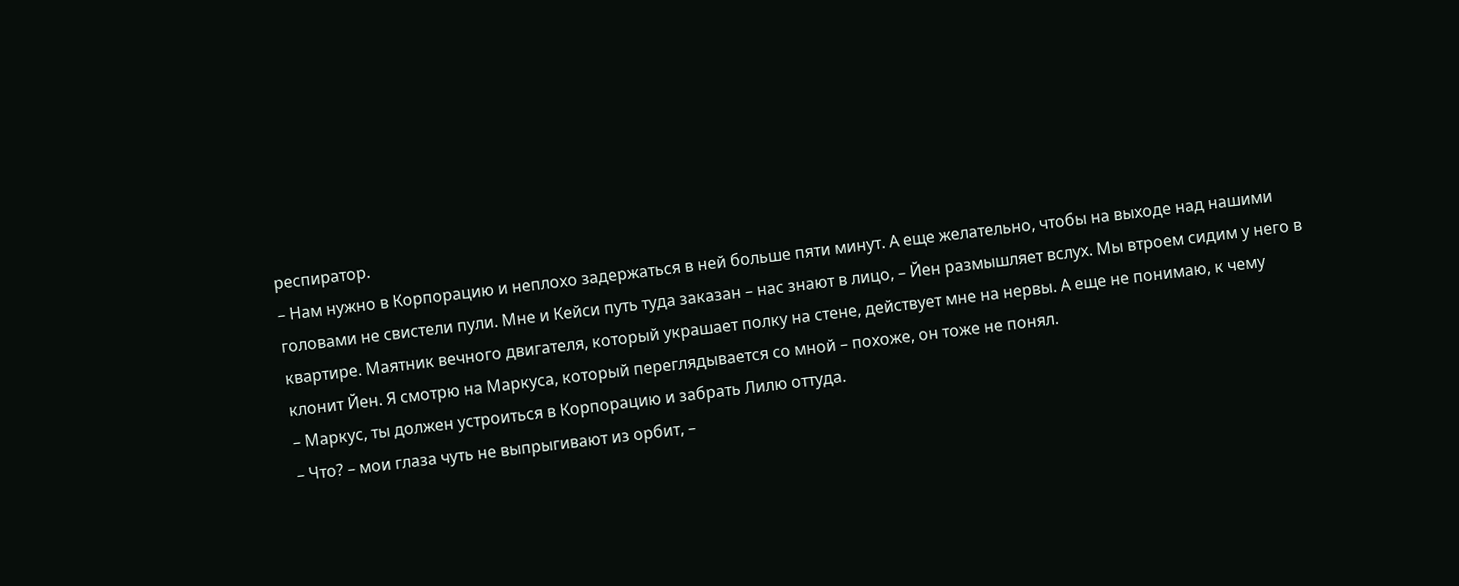респиратор.
– Нам нужно в Корпорацию и неплохо задержаться в ней больше пяти минут. А еще желательно, чтобы на выходе над нашими головами не свистели пули. Мне и Кейси путь туда заказан – нас знают в лицо, – Йен размышляет вслух. Мы втроем сидим у него в квартире. Маятник вечного двигателя, который украшает полку на стене, действует мне на нервы. А еще не понимаю, к чему клонит Йен. Я смотрю на Маркуса, который переглядывается со мной – похоже, он тоже не понял.
– Маркус, ты должен устроиться в Корпорацию и забрать Лилю оттуда.
– Что? – мои глаза чуть не выпрыгивают из орбит, –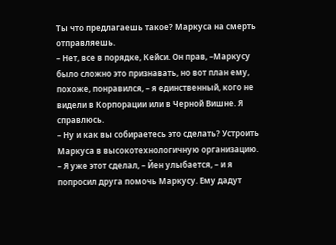Ты что предлагаешь такое? Маркуса на смерть отправляешь.
– Нет, все в порядке, Кейси. Он прав, –Маркусу было сложно это признавать, но вот план ему, похоже, понравился, – я единственный, кого не видели в Корпорации или в Черной Вишне. Я справлюсь.
– Ну и как вы собираетесь это сделать? Устроить Маркуса в высокотехнологичную организацию.
– Я уже этот сделал, – Йен улыбается, – и я попросил друга помочь Маркусу. Ему дадут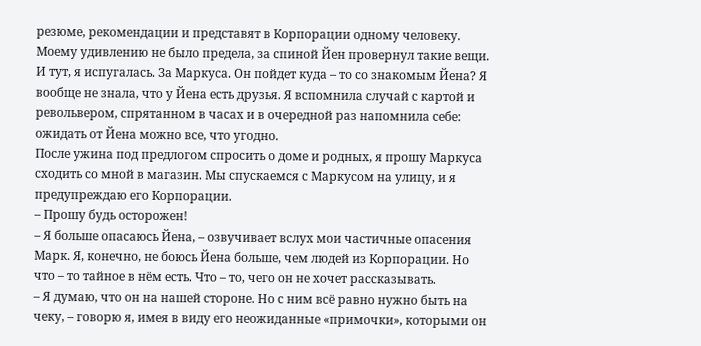резюме, рекомендации и представят в Корпорации одному человеку.
Моему удивлению не было предела, за спиной Йен провернул такие вещи. И тут, я испугалась. За Маркуса. Он пойдет куда – то со знакомым Йена? Я вообще не знала, что у Йена есть друзья. Я вспомнила случай с картой и револьвером, спрятанном в часах и в очередной раз напомнила себе: ожидать от Йена можно все, что угодно.
После ужина под предлогом спросить о доме и родных, я прошу Маркуса сходить со мной в магазин. Мы спускаемся с Маркусом на улицу, и я предупреждаю его Корпорации.
– Прошу будь осторожен!
– Я больше опасаюсь Йена, – озвучивает вслух мои частичные опасения Марк. Я, конечно, не боюсь Йена больше, чем людей из Корпорации. Но что – то тайное в нём есть. Что – то, чего он не хочет рассказывать.
– Я думаю, что он на нашей стороне. Но с ним всё равно нужно быть на чеку, – говорю я, имея в виду его неожиданные «примочки», которыми он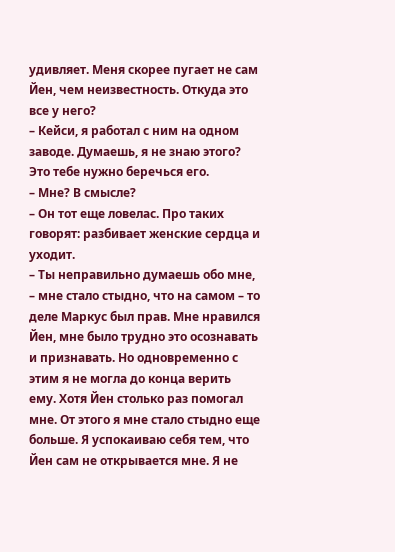удивляет. Меня скорее пугает не сам Йен, чем неизвестность. Откуда это все у него?
– Кейси, я работал с ним на одном заводе. Думаешь, я не знаю этого? Это тебе нужно беречься его.
– Мне? В смысле?
– Он тот еще ловелас. Про таких говорят: разбивает женские сердца и уходит.
– Ты неправильно думаешь обо мне, – мне стало стыдно, что на самом – то деле Маркус был прав. Мне нравился Йен, мне было трудно это осознавать и признавать. Но одновременно с этим я не могла до конца верить ему. Хотя Йен столько раз помогал мне. От этого я мне стало стыдно еще больше. Я успокаиваю себя тем, что Йен сам не открывается мне. Я не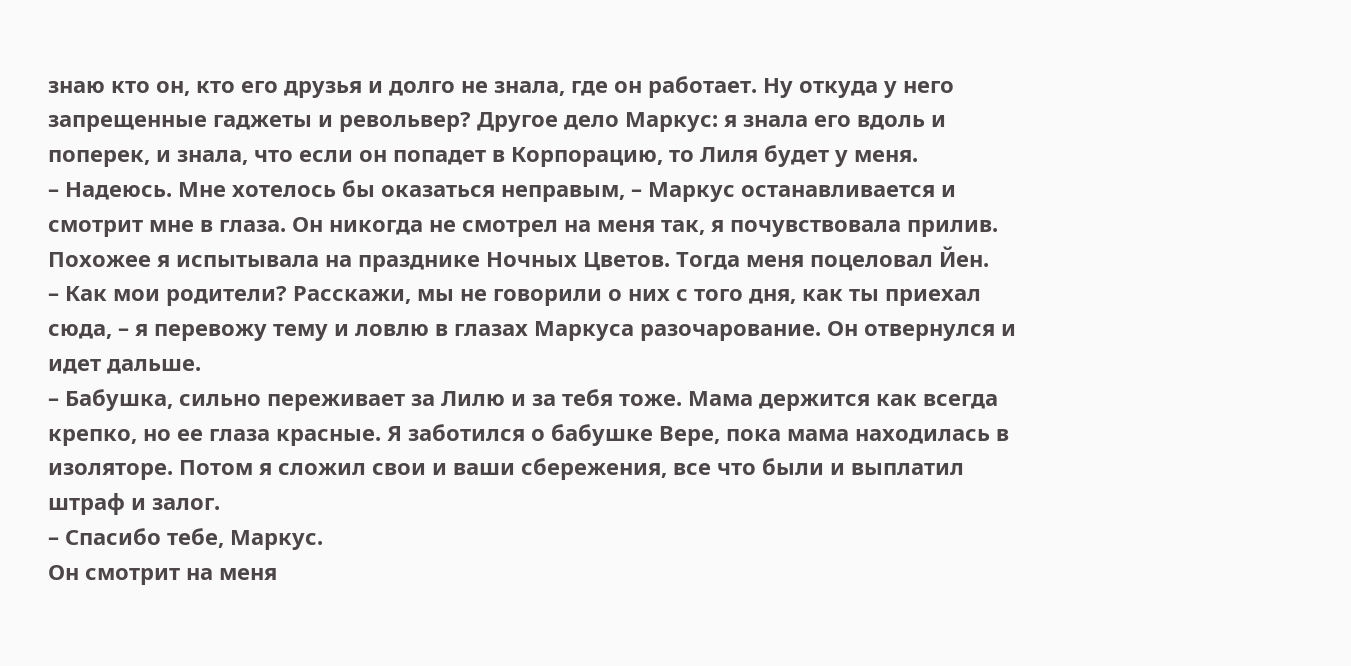знаю кто он, кто его друзья и долго не знала, где он работает. Ну откуда у него запрещенные гаджеты и револьвер? Другое дело Маркус: я знала его вдоль и поперек, и знала, что если он попадет в Корпорацию, то Лиля будет у меня.
– Надеюсь. Мне хотелось бы оказаться неправым, – Маркус останавливается и смотрит мне в глаза. Он никогда не смотрел на меня так, я почувствовала прилив. Похожее я испытывала на празднике Ночных Цветов. Тогда меня поцеловал Йен.
– Как мои родители? Расскажи, мы не говорили о них с того дня, как ты приехал сюда, – я перевожу тему и ловлю в глазах Маркуса разочарование. Он отвернулся и идет дальше.
– Бабушка, сильно переживает за Лилю и за тебя тоже. Мама держится как всегда крепко, но ее глаза красные. Я заботился о бабушке Вере, пока мама находилась в изоляторе. Потом я сложил свои и ваши сбережения, все что были и выплатил штраф и залог.
– Спасибо тебе, Маркус.
Он смотрит на меня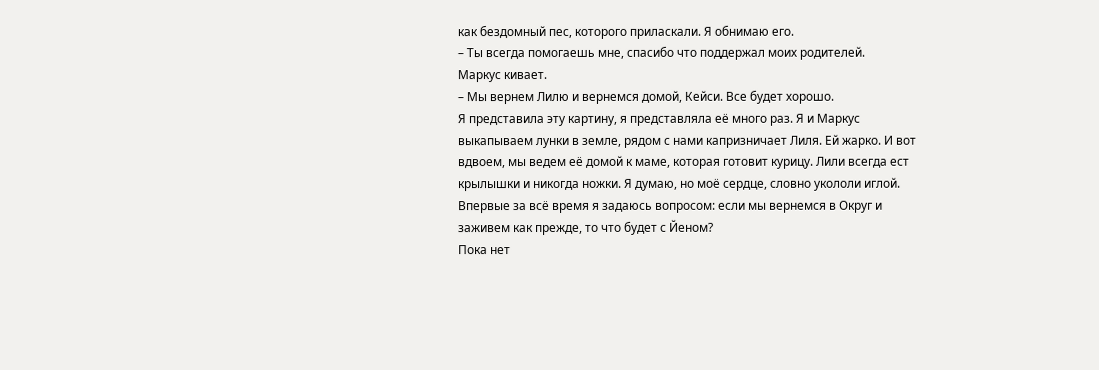как бездомный пес, которого приласкали. Я обнимаю его.
– Ты всегда помогаешь мне, спасибо что поддержал моих родителей.
Маркус кивает.
– Мы вернем Лилю и вернемся домой, Кейси. Все будет хорошо.
Я представила эту картину, я представляла её много раз. Я и Маркус выкапываем лунки в земле, рядом с нами капризничает Лиля. Ей жарко. И вот вдвоем, мы ведем её домой к маме, которая готовит курицу. Лили всегда ест крылышки и никогда ножки. Я думаю, но моё сердце, словно укололи иглой. Впервые за всё время я задаюсь вопросом: если мы вернемся в Округ и заживем как прежде, то что будет с Йеном?
Пока нет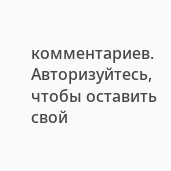комментариев. Авторизуйтесь, чтобы оставить свой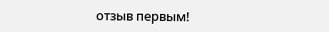отзыв первым!